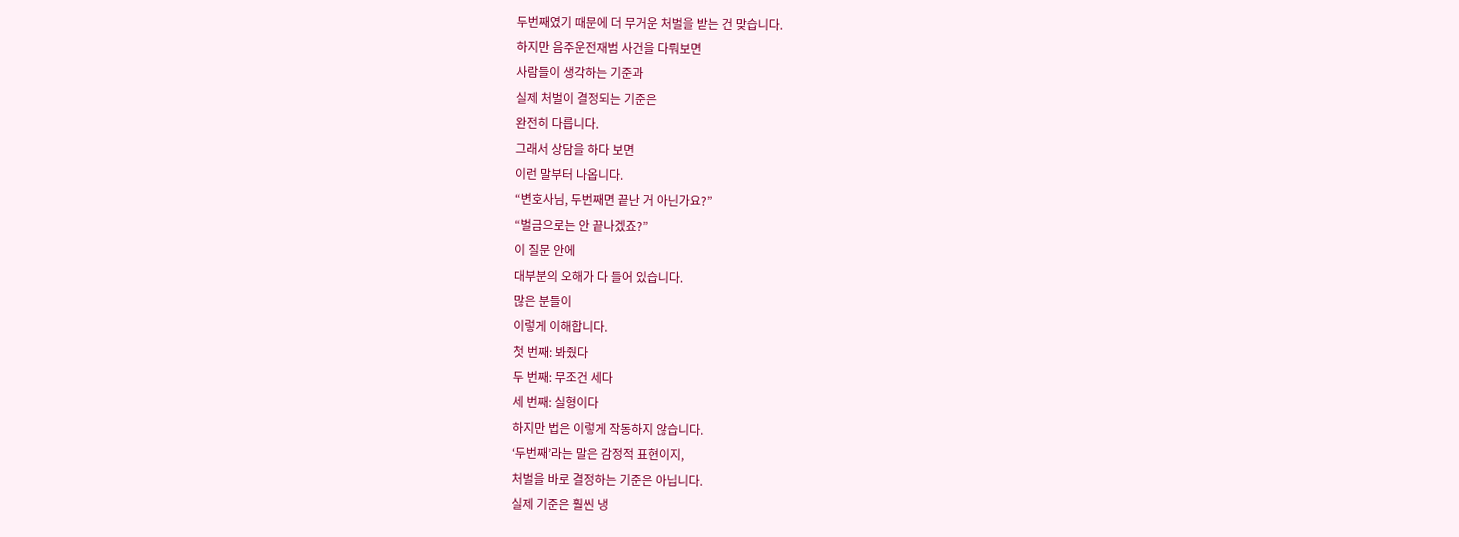두번째였기 때문에 더 무거운 처벌을 받는 건 맞습니다.
하지만 음주운전재범 사건을 다뤄보면
사람들이 생각하는 기준과
실제 처벌이 결정되는 기준은
완전히 다릅니다.
그래서 상담을 하다 보면
이런 말부터 나옵니다.
“변호사님, 두번째면 끝난 거 아닌가요?”
“벌금으로는 안 끝나겠죠?”
이 질문 안에
대부분의 오해가 다 들어 있습니다.
많은 분들이
이렇게 이해합니다.
첫 번째: 봐줬다
두 번째: 무조건 세다
세 번째: 실형이다
하지만 법은 이렇게 작동하지 않습니다.
‘두번째’라는 말은 감정적 표현이지,
처벌을 바로 결정하는 기준은 아닙니다.
실제 기준은 훨씬 냉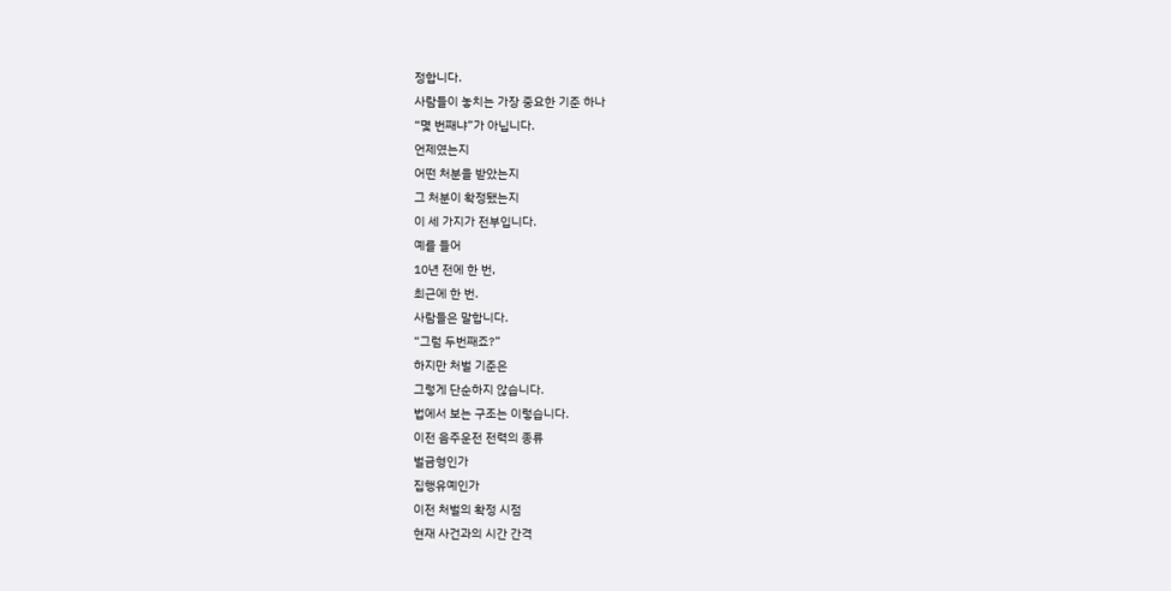정합니다.
사람들이 놓치는 가장 중요한 기준 하나
“몇 번째냐”가 아닙니다.
언제였는지
어떤 처분을 받았는지
그 처분이 확정됐는지
이 세 가지가 전부입니다.
예를 들어
10년 전에 한 번,
최근에 한 번.
사람들은 말합니다.
“그럼 두번째죠?”
하지만 처벌 기준은
그렇게 단순하지 않습니다.
법에서 보는 구조는 이렇습니다.
이전 음주운전 전력의 종류
벌금형인가
집행유예인가
이전 처벌의 확정 시점
현재 사건과의 시간 간격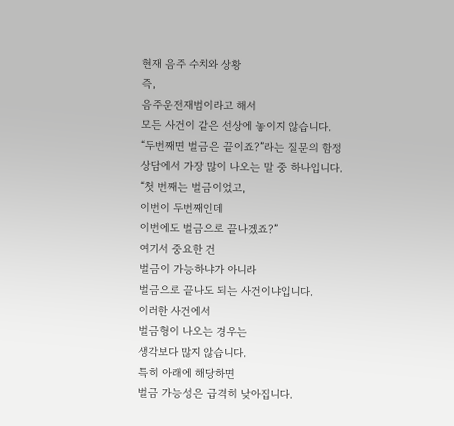현재 음주 수치와 상황
즉,
음주운전재범이라고 해서
모든 사건이 같은 선상에 놓이지 않습니다.
“두번째면 벌금은 끝이죠?”라는 질문의 함정
상담에서 가장 많이 나오는 말 중 하나입니다.
“첫 번째는 벌금이었고,
이번이 두번째인데
이번에도 벌금으로 끝나겠죠?”
여기서 중요한 건
벌금이 가능하냐가 아니라
벌금으로 끝나도 되는 사건이냐입니다.
이러한 사건에서
벌금형이 나오는 경우는
생각보다 많지 않습니다.
특히 아래에 해당하면
벌금 가능성은 급격히 낮아집니다.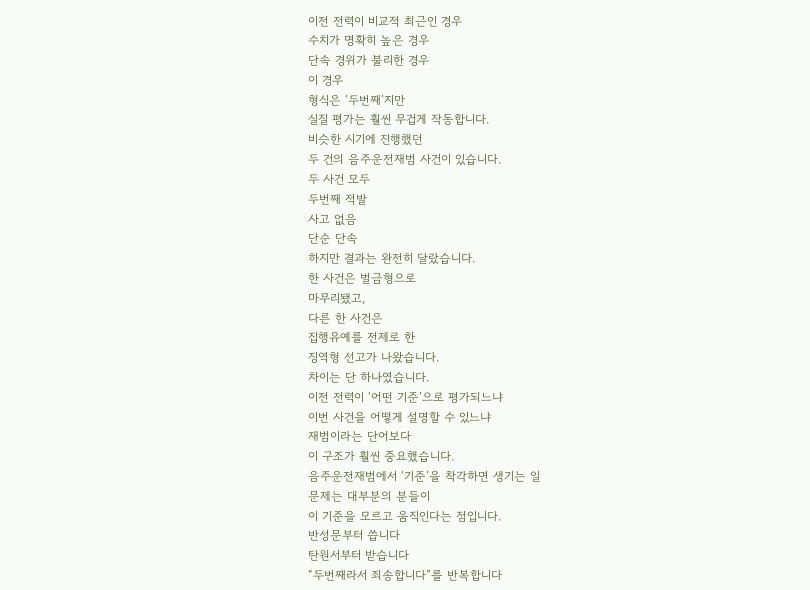이전 전력이 비교적 최근인 경우
수치가 명확히 높은 경우
단속 경위가 불리한 경우
이 경우
형식은 ‘두번째’지만
실질 평가는 훨씬 무겁게 작동합니다.
비슷한 시기에 진행했던
두 건의 음주운전재범 사건이 있습니다.
두 사건 모두
두번째 적발
사고 없음
단순 단속
하지만 결과는 완전히 달랐습니다.
한 사건은 벌금형으로
마무리됐고,
다른 한 사건은
집행유예를 전제로 한
징역형 선고가 나왔습니다.
차이는 단 하나였습니다.
이전 전력이 ‘어떤 기준’으로 평가되느냐
이번 사건을 어떻게 설명할 수 있느냐
재범이라는 단어보다
이 구조가 훨씬 중요했습니다.
음주운전재범에서 ‘기준’을 착각하면 생기는 일
문제는 대부분의 분들이
이 기준을 모르고 움직인다는 점입니다.
반성문부터 씁니다
탄원서부터 받습니다
“두번째라서 죄송합니다”를 반복합니다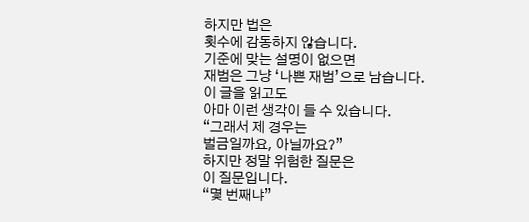하지만 법은
횟수에 감동하지 않습니다.
기준에 맞는 설명이 없으면
재범은 그냥 ‘나쁜 재범’으로 남습니다.
이 글을 읽고도
아마 이런 생각이 들 수 있습니다.
“그래서 제 경우는
벌금일까요, 아닐까요?”
하지만 정말 위험한 질문은
이 질문입니다.
“몇 번째냐”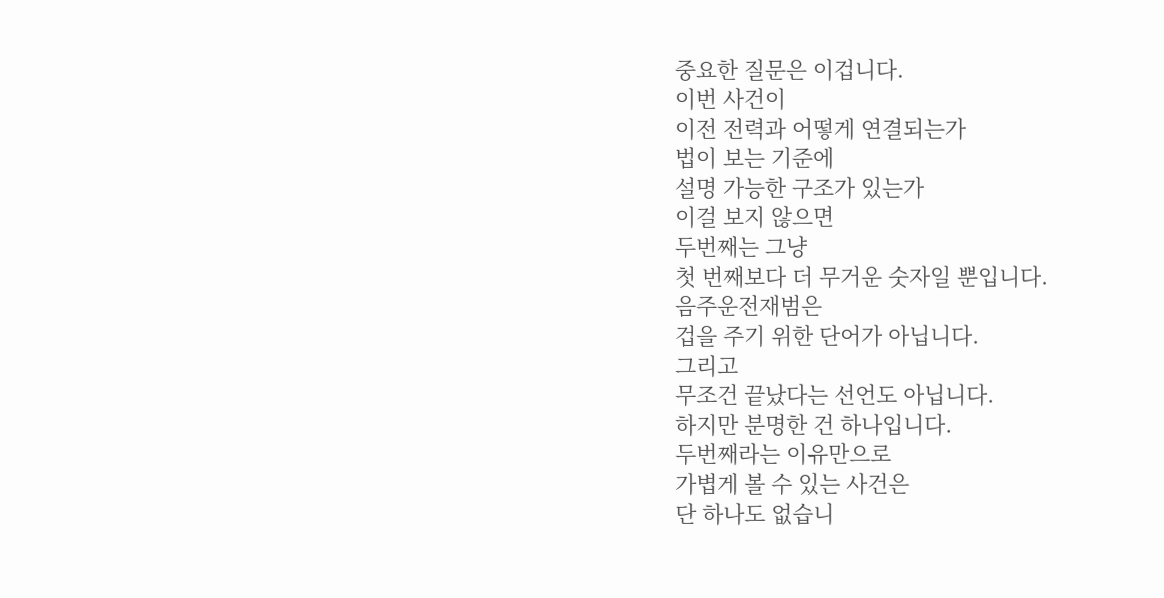중요한 질문은 이겁니다.
이번 사건이
이전 전력과 어떻게 연결되는가
법이 보는 기준에
설명 가능한 구조가 있는가
이걸 보지 않으면
두번째는 그냥
첫 번째보다 더 무거운 숫자일 뿐입니다.
음주운전재범은
겁을 주기 위한 단어가 아닙니다.
그리고
무조건 끝났다는 선언도 아닙니다.
하지만 분명한 건 하나입니다.
두번째라는 이유만으로
가볍게 볼 수 있는 사건은
단 하나도 없습니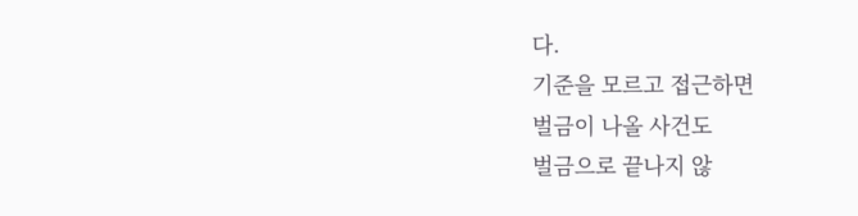다.
기준을 모르고 접근하면
벌금이 나올 사건도
벌금으로 끝나지 않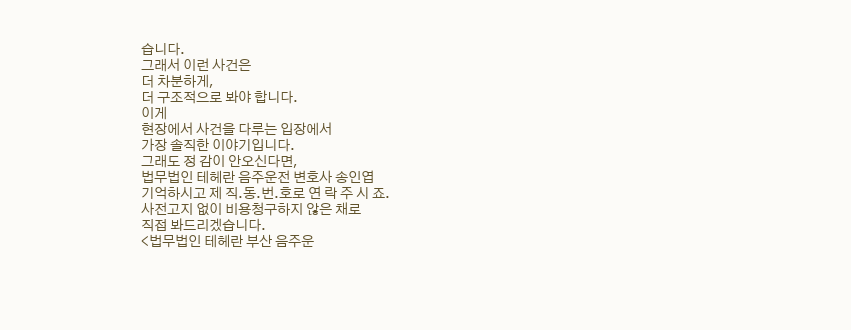습니다.
그래서 이런 사건은
더 차분하게,
더 구조적으로 봐야 합니다.
이게
현장에서 사건을 다루는 입장에서
가장 솔직한 이야기입니다.
그래도 정 감이 안오신다면,
법무법인 테헤란 음주운전 변호사 송인엽
기억하시고 제 직.동.번.호로 연 락 주 시 죠.
사전고지 없이 비용청구하지 않은 채로
직접 봐드리겠습니다.
<법무법인 테헤란 부산 음주운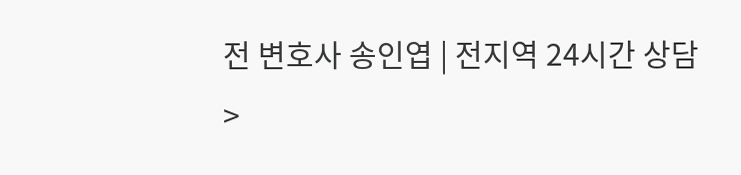전 변호사 송인엽 | 전지역 24시간 상담>